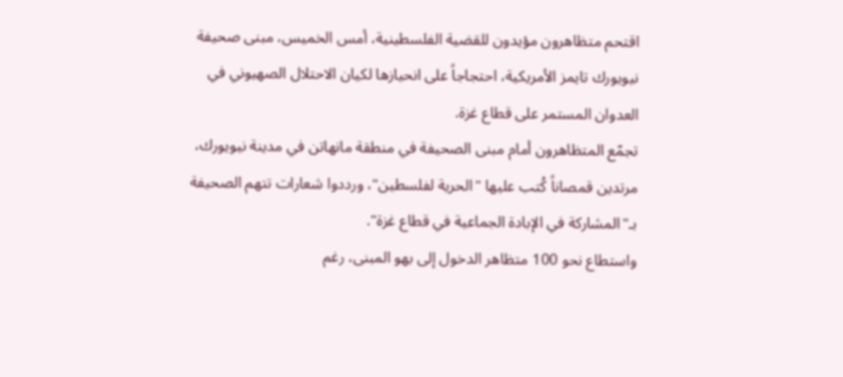اقتحم متظاهرون مؤيدون للقضية الفلسطينية، أمس الخميس، مبنى صحيفة نيويورك تايمز الأمريكية، احتجاجاً على انحيازها لكيان الاحتلال الصهيوني في العدوان المستمر على قطاع غزة.
تجمّع المتظاهرون أمام مبنى الصحيفة في منطقة مانهاتن في مدينة نيويورك، مرتدين قمصاناً كُتب عليها "الحرية لفلسطين"، ورددوا شعارات تتهم الصحيفة بـ"المشاركة في الإبادة الجماعية في قطاع غزة".
واستطاع نحو 100 متظاهر الدخول إلى بهو المبنى، رغم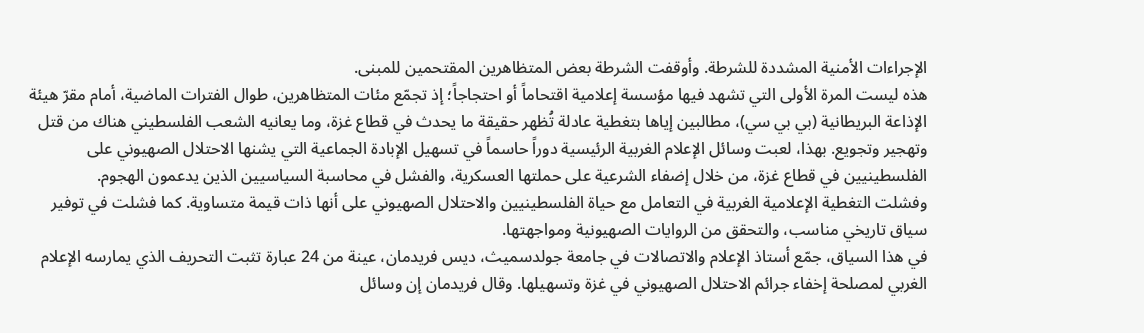الإجراءات الأمنية المشددة للشرطة. وأوقفت الشرطة بعض المتظاهرين المقتحمين للمبنى.
هذه ليست المرة الأولى التي تشهد فيها مؤسسة إعلامية اقتحاماً أو احتجاجاً؛ إذ تجمّع مئات المتظاهرين، طوال الفترات الماضية، أمام مقرّ هيئة الإذاعة البريطانية (بي بي سي)، مطالبين إياها بتغطية عادلة تُظهر حقيقة ما يحدث في قطاع غزة، وما يعانيه الشعب الفلسطيني هناك من قتل وتهجير وتجويع. بهذا، لعبت وسائل الإعلام الغربية الرئيسية دوراً حاسماً في تسهيل الإبادة الجماعية التي يشنها الاحتلال الصهيوني على الفلسطينيين في قطاع غزة، من خلال إضفاء الشرعية على حملتها العسكرية، والفشل في محاسبة السياسيين الذين يدعمون الهجوم.
وفشلت التغطية الإعلامية الغربية في التعامل مع حياة الفلسطينيين والاحتلال الصهيوني على أنها ذات قيمة متساوية. كما فشلت في توفير سياق تاريخي مناسب، والتحقق من الروايات الصهيونية ومواجهتها.
في هذا السياق، جمّع أستاذ الإعلام والاتصالات في جامعة جولدسميث، ديس فريدمان، عينة من 24 عبارة تثبت التحريف الذي يمارسه الإعلام الغربي لمصلحة إخفاء جرائم الاحتلال الصهيوني في غزة وتسهيلها. وقال فريدمان إن وسائل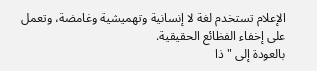الإعلام تستخدم لغة لا إنسانية وتهميشية وغامضة، وتعمل على إخفاء الفظائع الحقيقية.
بالعودة إلى "ذا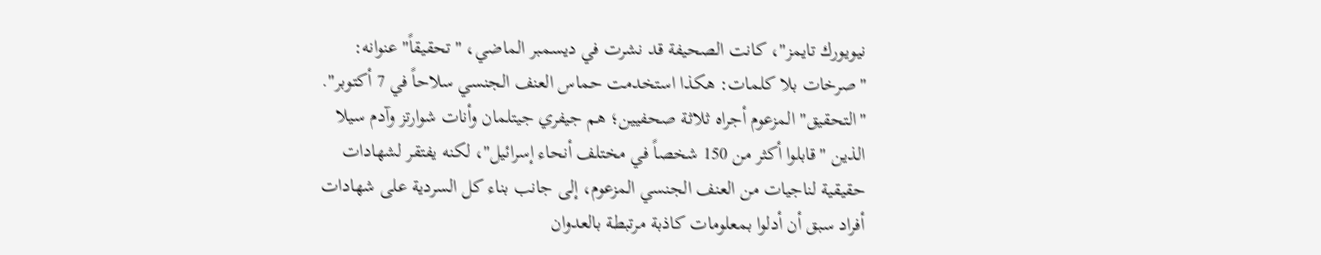نيويورك تايمز"، كانت الصحيفة قد نشرت في ديسمبر الماضي، "تحقيقاً" عنوانه: "صرخات بلا كلمات: هكذا استخدمت حماس العنف الجنسي سلاحاً في 7 أكتوبر". "التحقيق" المزعوم أجراه ثلاثة صحفيين؛ هم جيفري جيتلمان وأنات شوارتز وآدم سيلا الذين "قابلوا أكثر من 150 شخصاً في مختلف أنحاء إسرائيل"، لكنه يفتقر لشهادات حقيقية لناجيات من العنف الجنسي المزعوم، إلى جانب بناء كل السردية على شهادات أفراد سبق أن أدلوا بمعلومات كاذبة مرتبطة بالعدوان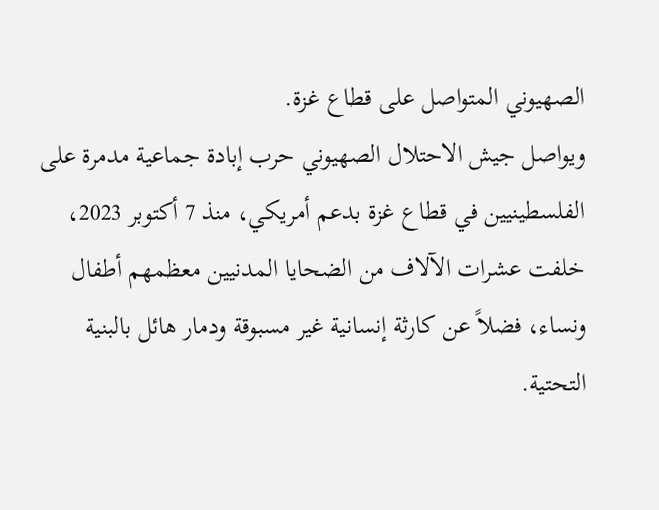الصهيوني المتواصل على قطاع غزة.
ويواصل جيش الاحتلال الصهيوني حرب إبادة جماعية مدمرة على الفلسطينيين في قطاع غزة بدعم أمريكي، منذ 7 أكتوبر 2023، خلفت عشرات الآلاف من الضحايا المدنيين معظمهم أطفال ونساء، فضلاً عن كارثة إنسانية غير مسبوقة ودمار هائل بالبنية التحتية.